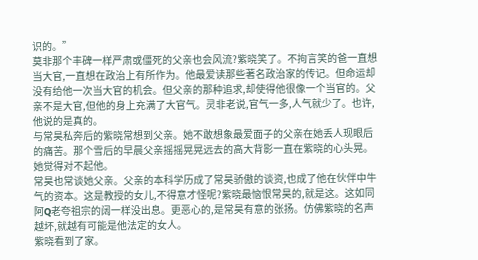识的。”
莫非那个丰碑一样严肃或僵死的父亲也会风流?紫晓笑了。不拘言笑的爸一直想当大官,一直想在政治上有所作为。他最爱读那些著名政治家的传记。但命运却没有给他一次当大官的机会。但父亲的那种追求,却使得他很像一个当官的。父亲不是大官,但他的身上充满了大官气。灵非老说,官气一多,人气就少了。也许,他说的是真的。
与常昊私奔后的紫晓常想到父亲。她不敢想象最爱面子的父亲在她丢人现眼后的痛苦。那个雪后的早晨父亲摇摇晃晃远去的高大背影一直在紫晓的心头晃。她觉得对不起他。
常昊也常谈她父亲。父亲的本科学历成了常昊骄傲的谈资,也成了他在伙伴中牛气的资本。这是教授的女儿,不得意才怪呢?紫晓最恼恨常昊的,就是这。这如同阿Q老夸祖宗的阔一样没出息。更恶心的,是常昊有意的张扬。仿佛紫晓的名声越坏,就越有可能是他法定的女人。
紫晓看到了家。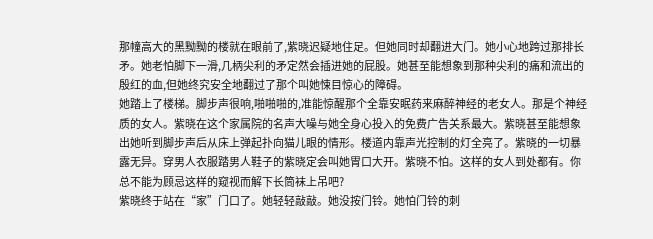那幢高大的黑黝黝的楼就在眼前了,紫晓迟疑地住足。但她同时却翻进大门。她小心地跨过那排长矛。她老怕脚下一滑,几柄尖利的矛定然会插进她的屁股。她甚至能想象到那种尖利的痛和流出的殷红的血,但她终究安全地翻过了那个叫她悚目惊心的障碍。
她踏上了楼梯。脚步声很响,啪啪啪的,准能惊醒那个全靠安眠药来麻醉神经的老女人。那是个神经质的女人。紫晓在这个家属院的名声大噪与她全身心投入的免费广告关系最大。紫晓甚至能想象出她听到脚步声后从床上弹起扑向猫儿眼的情形。楼道内靠声光控制的灯全亮了。紫晓的一切暴露无异。穿男人衣服踏男人鞋子的紫晓定会叫她胃口大开。紫晓不怕。这样的女人到处都有。你总不能为顾忌这样的窥视而解下长筒袜上吊吧?
紫晓终于站在“家”门口了。她轻轻敲敲。她没按门铃。她怕门铃的刺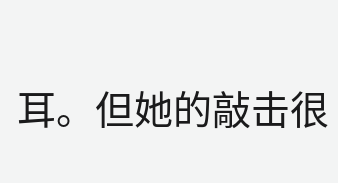耳。但她的敲击很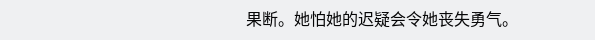果断。她怕她的迟疑会令她丧失勇气。